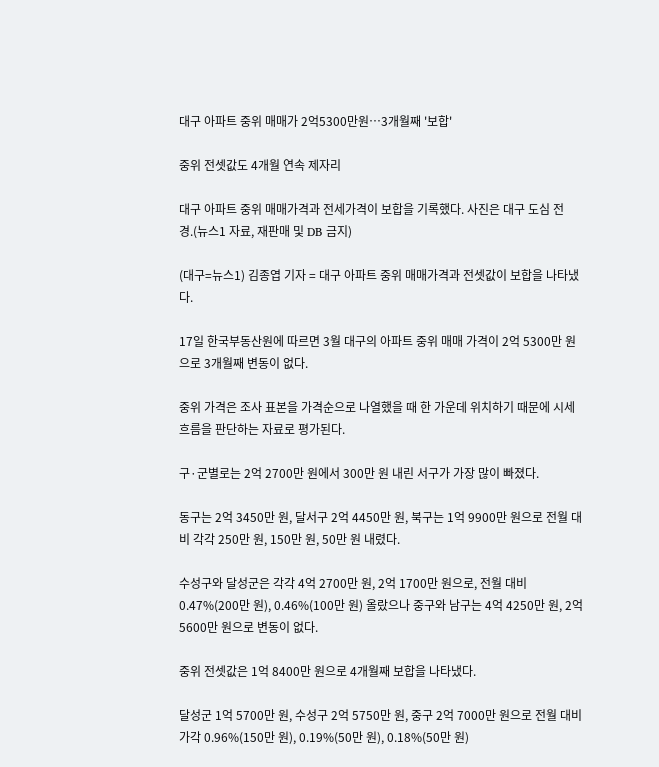대구 아파트 중위 매매가 2억5300만원…3개월째 '보합'

중위 전셋값도 4개월 연속 제자리

대구 아파트 중위 매매가격과 전세가격이 보합을 기록했다. 사진은 대구 도심 전경.(뉴스1 자료, 재판매 및 DB 금지)

(대구=뉴스1) 김종엽 기자 = 대구 아파트 중위 매매가격과 전셋값이 보합을 나타냈다.

17일 한국부동산원에 따르면 3월 대구의 아파트 중위 매매 가격이 2억 5300만 원으로 3개월째 변동이 없다.

중위 가격은 조사 표본을 가격순으로 나열했을 때 한 가운데 위치하기 때문에 시세 흐름을 판단하는 자료로 평가된다.

구·군별로는 2억 2700만 원에서 300만 원 내린 서구가 가장 많이 빠졌다.

동구는 2억 3450만 원, 달서구 2억 4450만 원, 북구는 1억 9900만 원으로 전월 대비 각각 250만 원, 150만 원, 50만 원 내렸다.

수성구와 달성군은 각각 4억 2700만 원, 2억 1700만 원으로, 전월 대비 0.47%(200만 원), 0.46%(100만 원) 올랐으나 중구와 남구는 4억 4250만 원, 2억 5600만 원으로 변동이 없다.

중위 전셋값은 1억 8400만 원으로 4개월째 보합을 나타냈다.

달성군 1억 5700만 원, 수성구 2억 5750만 원, 중구 2억 7000만 원으로 전월 대비 가각 0.96%(150만 원), 0.19%(50만 원), 0.18%(50만 원)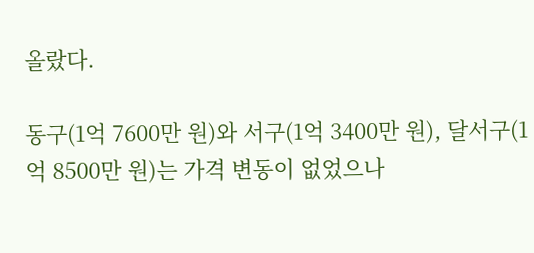올랐다.

동구(1억 7600만 원)와 서구(1억 3400만 원), 달서구(1억 8500만 원)는 가격 변동이 없었으나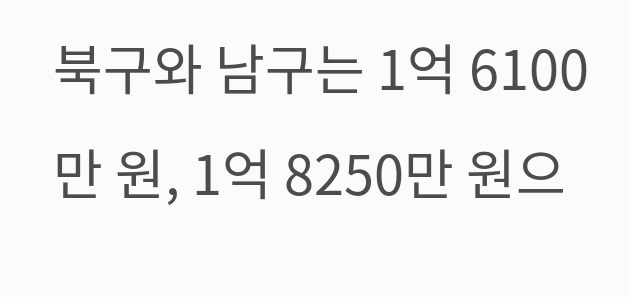북구와 남구는 1억 6100만 원, 1억 8250만 원으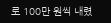로 100만 원씩 내렸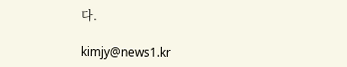다.

kimjy@news1.kr